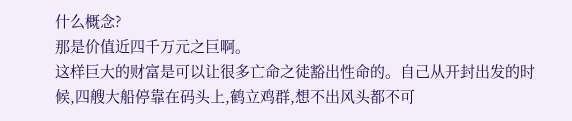什么概念?
那是价值近四千万元之巨啊。
这样巨大的财富是可以让很多亡命之徒豁出性命的。自己从开封出发的时候,四艘大船停靠在码头上,鹤立鸡群,想不出风头都不可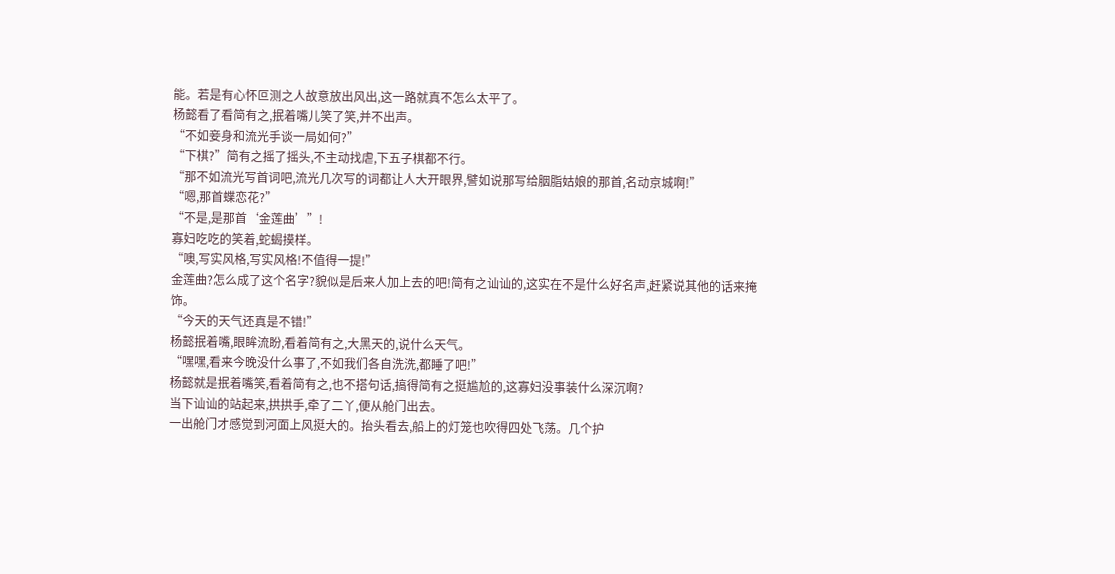能。若是有心怀叵测之人故意放出风出,这一路就真不怎么太平了。
杨懿看了看简有之,抿着嘴儿笑了笑,并不出声。
“不如妾身和流光手谈一局如何?”
“下棋?”简有之摇了摇头,不主动找虐,下五子棋都不行。
“那不如流光写首词吧,流光几次写的词都让人大开眼界,譬如说那写给胭脂姑娘的那首,名动京城啊!”
“嗯,那首蝶恋花?”
“不是,是那首‘金莲曲’”!
寡妇吃吃的笑着,蛇蝎摸样。
“噢,写实风格,写实风格!不值得一提!”
金莲曲?怎么成了这个名字?貌似是后来人加上去的吧!简有之讪讪的,这实在不是什么好名声,赶紧说其他的话来掩饰。
“今天的天气还真是不错!”
杨懿抿着嘴,眼眸流盼,看着简有之,大黑天的,说什么天气。
“嘿嘿,看来今晚没什么事了,不如我们各自洗洗,都睡了吧!”
杨懿就是抿着嘴笑,看着简有之,也不搭句话,搞得简有之挺尴尬的,这寡妇没事装什么深沉啊?
当下讪讪的站起来,拱拱手,牵了二丫,便从舱门出去。
一出舱门才感觉到河面上风挺大的。抬头看去,船上的灯笼也吹得四处飞荡。几个护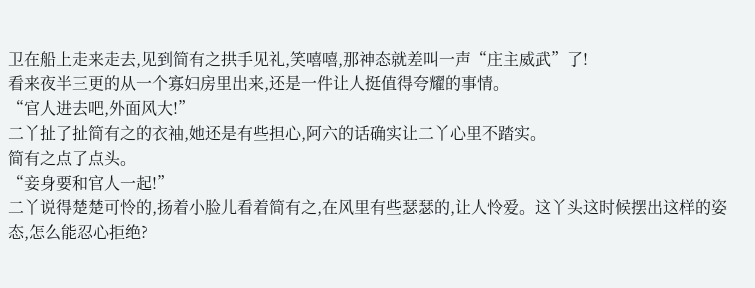卫在船上走来走去,见到简有之拱手见礼,笑嘻嘻,那神态就差叫一声“庄主威武”了!
看来夜半三更的从一个寡妇房里出来,还是一件让人挺值得夸耀的事情。
“官人进去吧,外面风大!”
二丫扯了扯简有之的衣袖,她还是有些担心,阿六的话确实让二丫心里不踏实。
简有之点了点头。
“妾身要和官人一起!”
二丫说得楚楚可怜的,扬着小脸儿看着简有之,在风里有些瑟瑟的,让人怜爱。这丫头这时候摆出这样的姿态,怎么能忍心拒绝?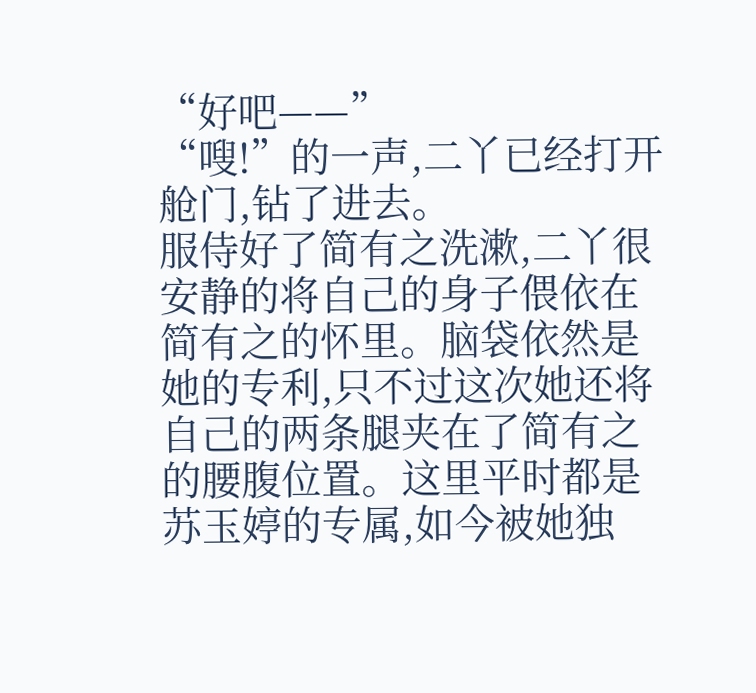“好吧——”
“嗖!”的一声,二丫已经打开舱门,钻了进去。
服侍好了简有之洗漱,二丫很安静的将自己的身子偎依在简有之的怀里。脑袋依然是她的专利,只不过这次她还将自己的两条腿夹在了简有之的腰腹位置。这里平时都是苏玉婷的专属,如今被她独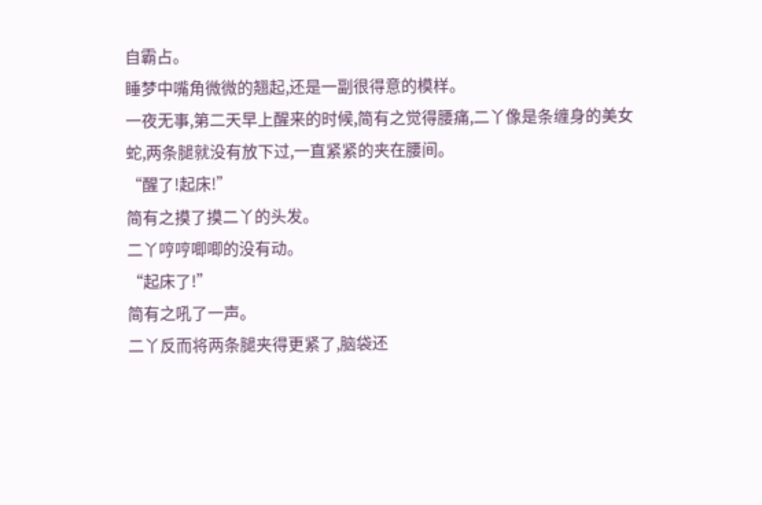自霸占。
睡梦中嘴角微微的翘起,还是一副很得意的模样。
一夜无事,第二天早上醒来的时候,简有之觉得腰痛,二丫像是条缠身的美女蛇,两条腿就没有放下过,一直紧紧的夹在腰间。
“醒了!起床!”
简有之摸了摸二丫的头发。
二丫哼哼唧唧的没有动。
“起床了!”
简有之吼了一声。
二丫反而将两条腿夹得更紧了,脑袋还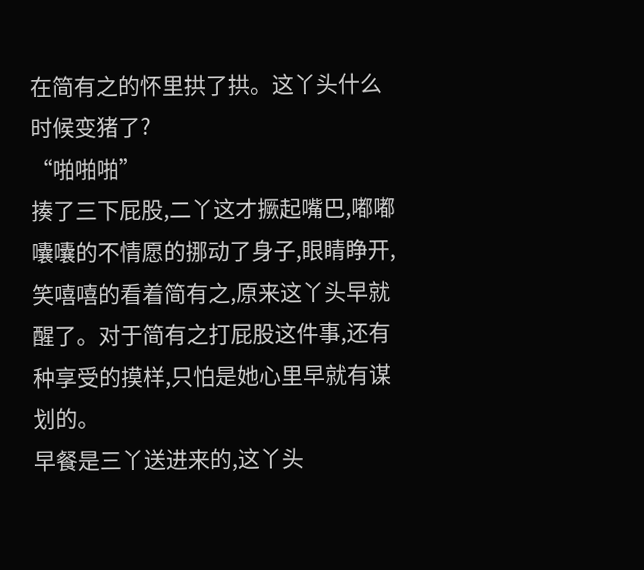在简有之的怀里拱了拱。这丫头什么时候变猪了?
“啪啪啪”
揍了三下屁股,二丫这才撅起嘴巴,嘟嘟囔囔的不情愿的挪动了身子,眼睛睁开,笑嘻嘻的看着简有之,原来这丫头早就醒了。对于简有之打屁股这件事,还有种享受的摸样,只怕是她心里早就有谋划的。
早餐是三丫送进来的,这丫头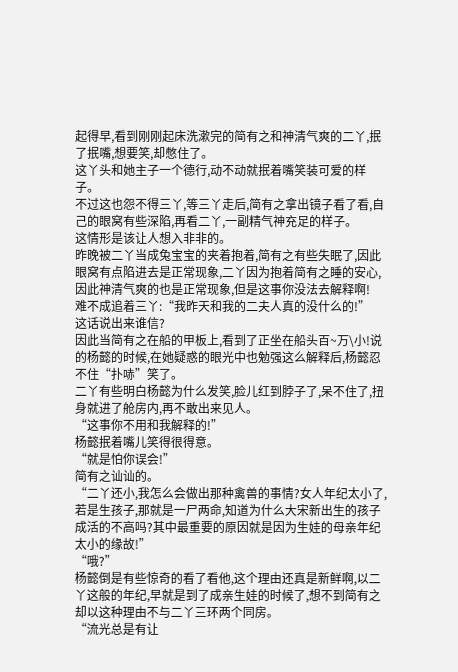起得早,看到刚刚起床洗漱完的简有之和神清气爽的二丫,抿了抿嘴,想要笑,却憋住了。
这丫头和她主子一个德行,动不动就抿着嘴笑装可爱的样子。
不过这也怨不得三丫,等三丫走后,简有之拿出镜子看了看,自己的眼窝有些深陷,再看二丫,一副精气神充足的样子。
这情形是该让人想入非非的。
昨晚被二丫当成兔宝宝的夹着抱着,简有之有些失眠了,因此眼窝有点陷进去是正常现象,二丫因为抱着简有之睡的安心,因此神清气爽的也是正常现象,但是这事你没法去解释啊!
难不成追着三丫:“我昨天和我的二夫人真的没什么的!”
这话说出来谁信?
因此当简有之在船的甲板上,看到了正坐在船头百~万\小!说的杨懿的时候,在她疑惑的眼光中也勉强这么解释后,杨懿忍不住“扑哧”笑了。
二丫有些明白杨懿为什么发笑,脸儿红到脖子了,呆不住了,扭身就进了舱房内,再不敢出来见人。
“这事你不用和我解释的!”
杨懿抿着嘴儿笑得很得意。
“就是怕你误会!”
简有之讪讪的。
“二丫还小,我怎么会做出那种禽兽的事情?女人年纪太小了,若是生孩子,那就是一尸两命,知道为什么大宋新出生的孩子成活的不高吗?其中最重要的原因就是因为生娃的母亲年纪太小的缘故!”
“哦?”
杨懿倒是有些惊奇的看了看他,这个理由还真是新鲜啊,以二丫这般的年纪,早就是到了成亲生娃的时候了,想不到简有之却以这种理由不与二丫三环两个同房。
“流光总是有让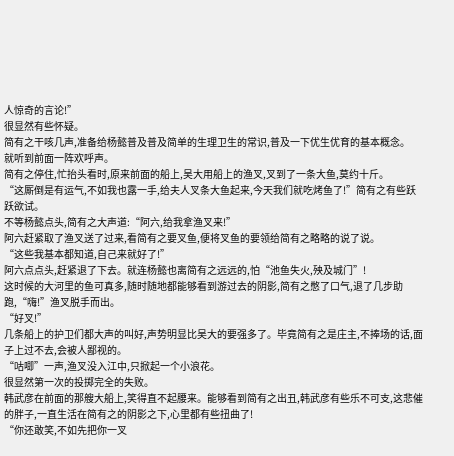人惊奇的言论!”
很显然有些怀疑。
简有之干咳几声,准备给杨懿普及普及简单的生理卫生的常识,普及一下优生优育的基本概念。
就听到前面一阵欢呼声。
简有之停住,忙抬头看时,原来前面的船上,吴大用船上的渔叉,叉到了一条大鱼,莫约十斤。
“这厮倒是有运气,不如我也露一手,给夫人叉条大鱼起来,今天我们就吃烤鱼了!”简有之有些跃跃欲试。
不等杨懿点头,简有之大声道:“阿六,给我拿渔叉来!”
阿六赶紧取了渔叉送了过来,看简有之要叉鱼,便将叉鱼的要领给简有之略略的说了说。
“这些我基本都知道,自己来就好了!”
阿六点点头,赶紧退了下去。就连杨懿也离简有之远远的,怕“池鱼失火,殃及城门”!
这时候的大河里的鱼可真多,随时随地都能够看到游过去的阴影,简有之憋了口气,退了几步助跑,“嗨!”渔叉脱手而出。
“好叉!”
几条船上的护卫们都大声的叫好,声势明显比吴大的要强多了。毕竟简有之是庄主,不捧场的话,面子上过不去,会被人鄙视的。
“咕唧”一声,渔叉没入江中,只掀起一个小浪花。
很显然第一次的投掷完全的失败。
韩武彦在前面的那艘大船上,笑得直不起腰来。能够看到简有之出丑,韩武彦有些乐不可支,这悲催的胖子,一直生活在简有之的阴影之下,心里都有些扭曲了!
“你还敢笑,不如先把你一叉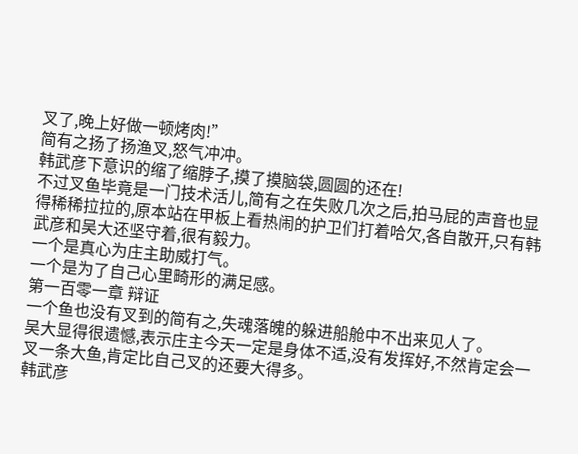叉了,晚上好做一顿烤肉!”
简有之扬了扬渔叉,怒气冲冲。
韩武彦下意识的缩了缩脖子,摸了摸脑袋,圆圆的还在!
不过叉鱼毕竟是一门技术活儿,简有之在失败几次之后,拍马屁的声音也显得稀稀拉拉的,原本站在甲板上看热闹的护卫们打着哈欠,各自散开,只有韩武彦和吴大还坚守着,很有毅力。
一个是真心为庄主助威打气。
一个是为了自己心里畸形的满足感。
第一百零一章 辩证
一个鱼也没有叉到的简有之,失魂落魄的躲进船舱中不出来见人了。
吴大显得很遗憾,表示庄主今天一定是身体不适,没有发挥好,不然肯定会一叉一条大鱼,肯定比自己叉的还要大得多。
韩武彦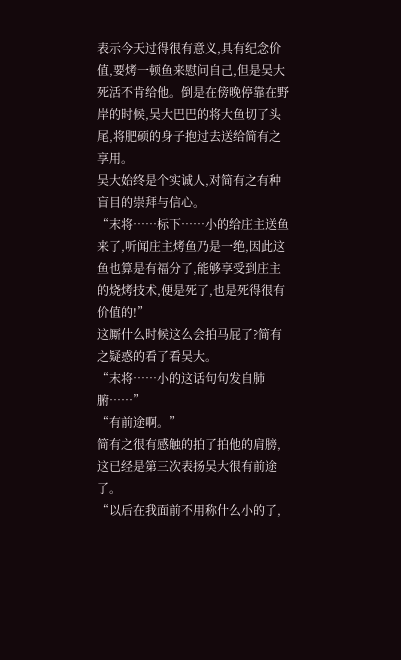表示今天过得很有意义,具有纪念价值,要烤一顿鱼来慰问自己,但是吴大死活不肯给他。倒是在傍晚停靠在野岸的时候,吴大巴巴的将大鱼切了头尾,将肥硕的身子抱过去送给简有之享用。
吴大始终是个实诚人,对简有之有种盲目的崇拜与信心。
“末将……标下……小的给庄主送鱼来了,听闻庄主烤鱼乃是一绝,因此这鱼也算是有福分了,能够享受到庄主的烧烤技术,便是死了,也是死得很有价值的!”
这厮什么时候这么会拍马屁了?简有之疑惑的看了看吴大。
“末将……小的这话句句发自肺腑……”
“有前途啊。”
简有之很有感触的拍了拍他的肩膀,这已经是第三次表扬吴大很有前途了。
“以后在我面前不用称什么小的了,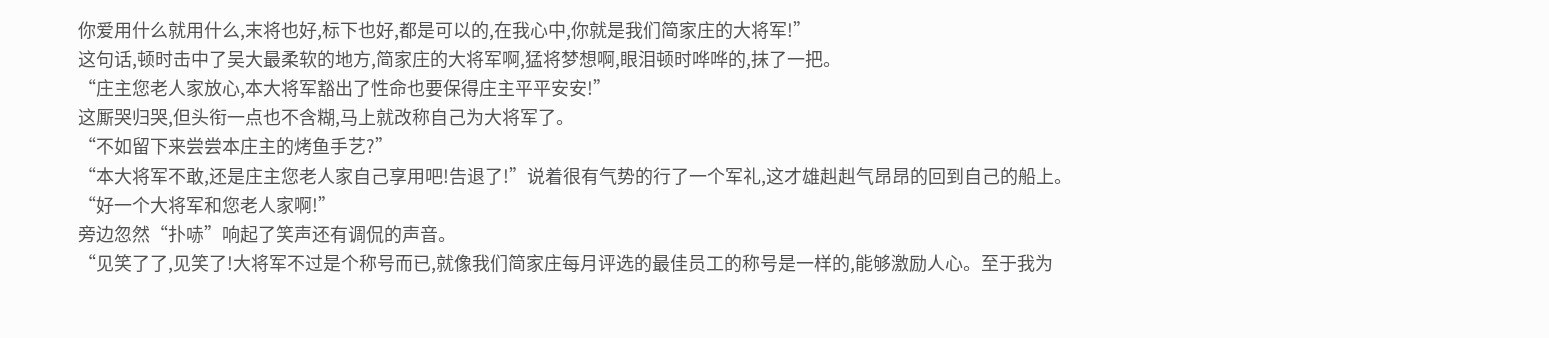你爱用什么就用什么,末将也好,标下也好,都是可以的,在我心中,你就是我们简家庄的大将军!”
这句话,顿时击中了吴大最柔软的地方,简家庄的大将军啊,猛将梦想啊,眼泪顿时哗哗的,抹了一把。
“庄主您老人家放心,本大将军豁出了性命也要保得庄主平平安安!”
这厮哭归哭,但头衔一点也不含糊,马上就改称自己为大将军了。
“不如留下来尝尝本庄主的烤鱼手艺?”
“本大将军不敢,还是庄主您老人家自己享用吧!告退了!”说着很有气势的行了一个军礼,这才雄赳赳气昂昂的回到自己的船上。
“好一个大将军和您老人家啊!”
旁边忽然“扑哧”响起了笑声还有调侃的声音。
“见笑了了,见笑了!大将军不过是个称号而已,就像我们简家庄每月评选的最佳员工的称号是一样的,能够激励人心。至于我为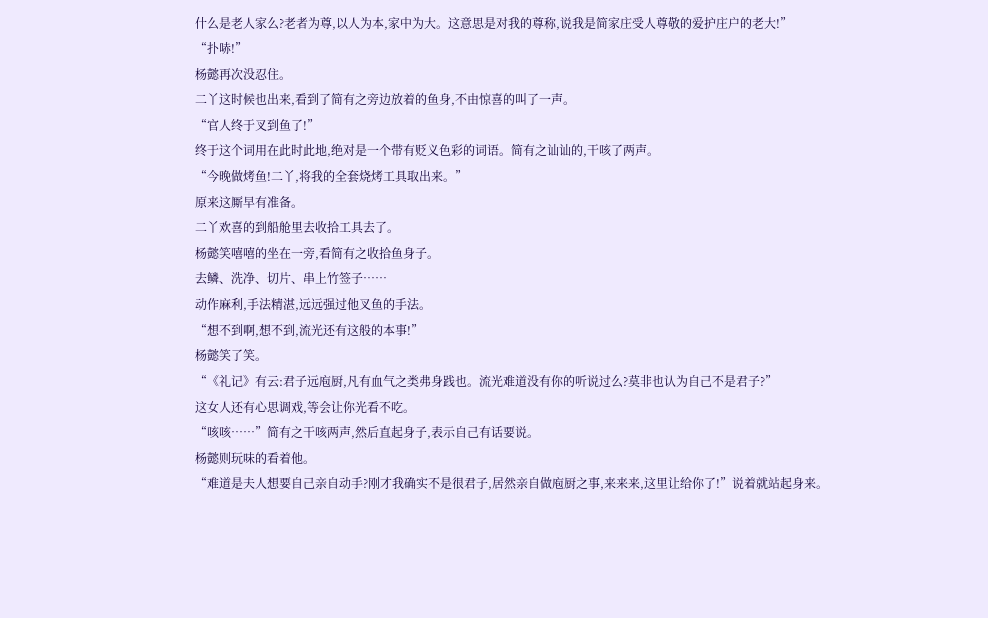什么是老人家么?老者为尊,以人为本,家中为大。这意思是对我的尊称,说我是简家庄受人尊敬的爱护庄户的老大!”
“扑哧!”
杨懿再次没忍住。
二丫这时候也出来,看到了简有之旁边放着的鱼身,不由惊喜的叫了一声。
“官人终于叉到鱼了!”
终于这个词用在此时此地,绝对是一个带有贬义色彩的词语。简有之讪讪的,干咳了两声。
“今晚做烤鱼!二丫,将我的全套烧烤工具取出来。”
原来这厮早有准备。
二丫欢喜的到船舱里去收拾工具去了。
杨懿笑嘻嘻的坐在一旁,看简有之收拾鱼身子。
去鳞、洗净、切片、串上竹签子……
动作麻利,手法精湛,远远强过他叉鱼的手法。
“想不到啊,想不到,流光还有这般的本事!”
杨懿笑了笑。
“《礼记》有云:君子远庖厨,凡有血气之类弗身践也。流光难道没有你的听说过么?莫非也认为自己不是君子?”
这女人还有心思调戏,等会让你光看不吃。
“咳咳……”简有之干咳两声,然后直起身子,表示自己有话要说。
杨懿则玩味的看着他。
“难道是夫人想要自己亲自动手?刚才我确实不是很君子,居然亲自做庖厨之事,来来来,这里让给你了!”说着就站起身来。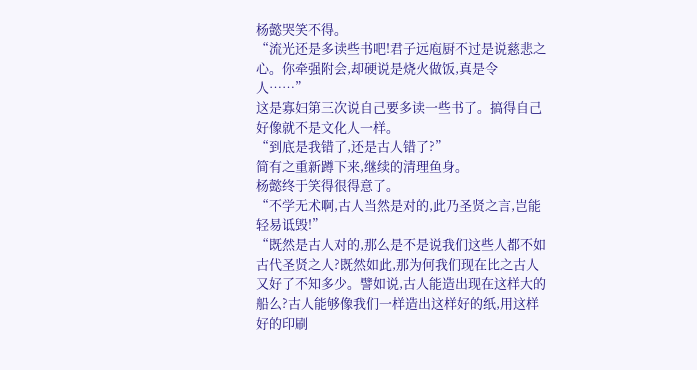杨懿哭笑不得。
“流光还是多读些书吧!君子远庖厨不过是说慈悲之心。你牵强附会,却硬说是烧火做饭,真是令人……”
这是寡妇第三次说自己要多读一些书了。搞得自己好像就不是文化人一样。
“到底是我错了,还是古人错了?”
简有之重新蹲下来,继续的清理鱼身。
杨懿终于笑得很得意了。
“不学无术啊,古人当然是对的,此乃圣贤之言,岂能轻易诋毁!”
“既然是古人对的,那么是不是说我们这些人都不如古代圣贤之人?既然如此,那为何我们现在比之古人又好了不知多少。譬如说,古人能造出现在这样大的船么?古人能够像我们一样造出这样好的纸,用这样好的印刷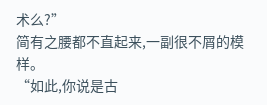术么?”
简有之腰都不直起来,一副很不屑的模样。
“如此,你说是古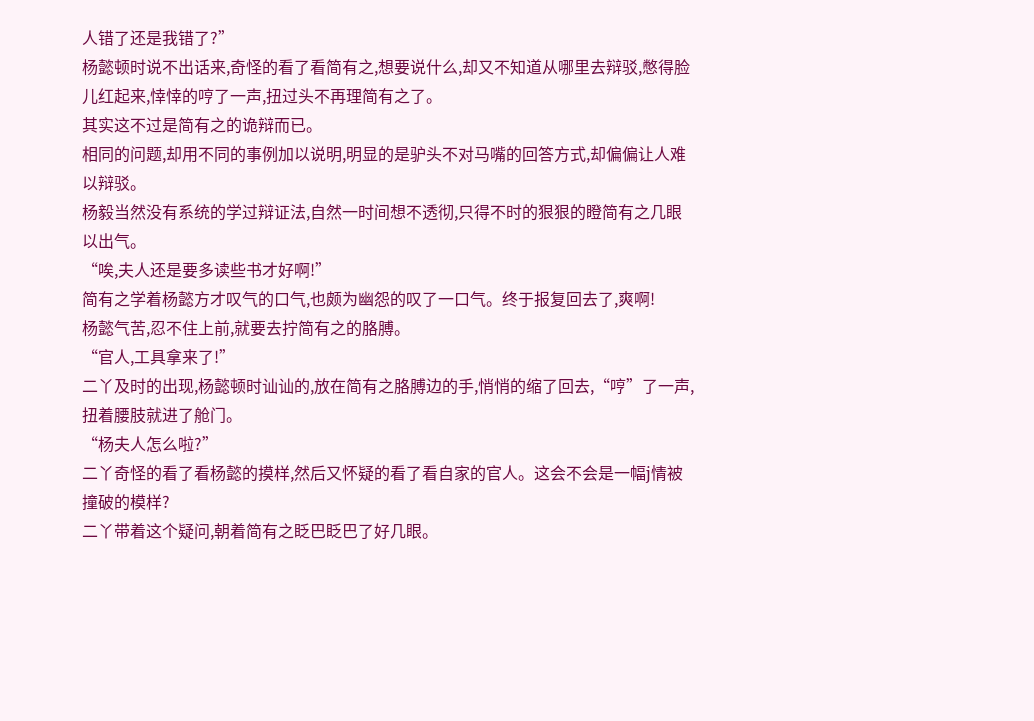人错了还是我错了?”
杨懿顿时说不出话来,奇怪的看了看简有之,想要说什么,却又不知道从哪里去辩驳,憋得脸儿红起来,悻悻的哼了一声,扭过头不再理简有之了。
其实这不过是简有之的诡辩而已。
相同的问题,却用不同的事例加以说明,明显的是驴头不对马嘴的回答方式,却偏偏让人难以辩驳。
杨毅当然没有系统的学过辩证法,自然一时间想不透彻,只得不时的狠狠的瞪简有之几眼以出气。
“唉,夫人还是要多读些书才好啊!”
简有之学着杨懿方才叹气的口气,也颇为幽怨的叹了一口气。终于报复回去了,爽啊!
杨懿气苦,忍不住上前,就要去拧简有之的胳膊。
“官人,工具拿来了!”
二丫及时的出现,杨懿顿时讪讪的,放在简有之胳膊边的手,悄悄的缩了回去,“哼”了一声,扭着腰肢就进了舱门。
“杨夫人怎么啦?”
二丫奇怪的看了看杨懿的摸样,然后又怀疑的看了看自家的官人。这会不会是一幅j情被撞破的模样?
二丫带着这个疑问,朝着简有之眨巴眨巴了好几眼。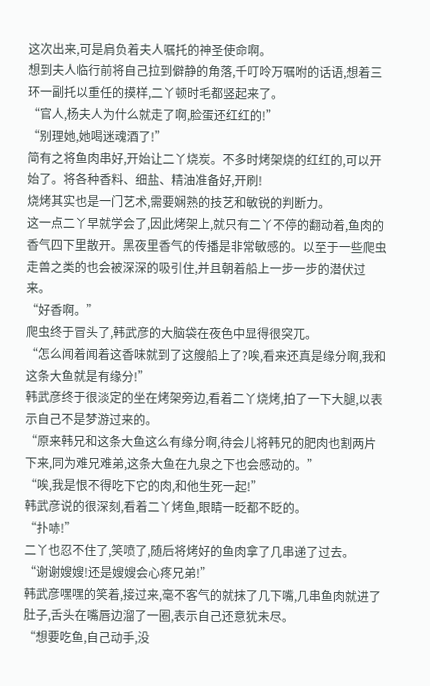这次出来,可是肩负着夫人嘱托的神圣使命啊。
想到夫人临行前将自己拉到僻静的角落,千叮呤万嘱咐的话语,想着三环一副托以重任的摸样,二丫顿时毛都竖起来了。
“官人,杨夫人为什么就走了啊,脸蛋还红红的!”
“别理她,她喝迷魂酒了!”
简有之将鱼肉串好,开始让二丫烧炭。不多时烤架烧的红红的,可以开始了。将各种香料、细盐、精油准备好,开刷!
烧烤其实也是一门艺术,需要娴熟的技艺和敏锐的判断力。
这一点二丫早就学会了,因此烤架上,就只有二丫不停的翻动着,鱼肉的香气四下里散开。黑夜里香气的传播是非常敏感的。以至于一些爬虫走兽之类的也会被深深的吸引住,并且朝着船上一步一步的潜伏过来。
“好香啊。”
爬虫终于冒头了,韩武彦的大脑袋在夜色中显得很突兀。
“怎么闻着闻着这香味就到了这艘船上了?唉,看来还真是缘分啊,我和这条大鱼就是有缘分!”
韩武彦终于很淡定的坐在烤架旁边,看着二丫烧烤,拍了一下大腿,以表示自己不是梦游过来的。
“原来韩兄和这条大鱼这么有缘分啊,待会儿将韩兄的肥肉也割两片下来,同为难兄难弟,这条大鱼在九泉之下也会感动的。”
“唉,我是恨不得吃下它的肉,和他生死一起!”
韩武彦说的很深刻,看着二丫烤鱼,眼睛一眨都不眨的。
“扑哧!”
二丫也忍不住了,笑喷了,随后将烤好的鱼肉拿了几串递了过去。
“谢谢嫂嫂!还是嫂嫂会心疼兄弟!”
韩武彦嘿嘿的笑着,接过来,毫不客气的就抹了几下嘴,几串鱼肉就进了肚子,舌头在嘴唇边溜了一圈,表示自己还意犹未尽。
“想要吃鱼,自己动手,没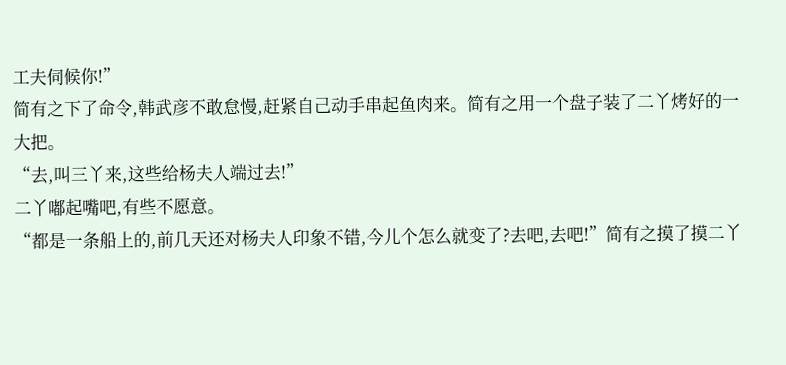工夫伺候你!”
简有之下了命令,韩武彦不敢怠慢,赶紧自己动手串起鱼肉来。简有之用一个盘子装了二丫烤好的一大把。
“去,叫三丫来,这些给杨夫人端过去!”
二丫嘟起嘴吧,有些不愿意。
“都是一条船上的,前几天还对杨夫人印象不错,今儿个怎么就变了?去吧,去吧!”简有之摸了摸二丫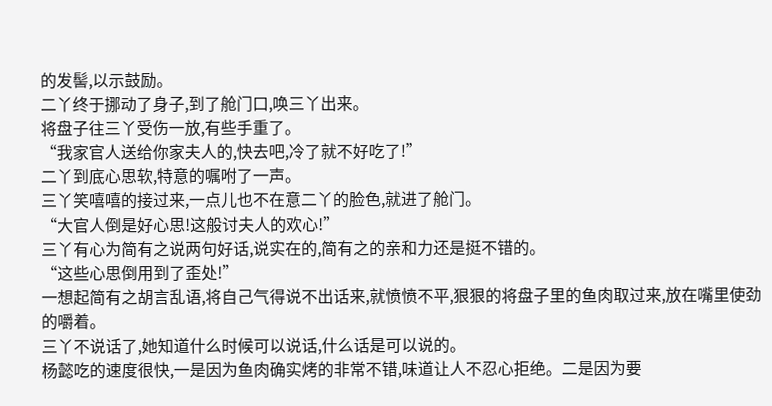的发髻,以示鼓励。
二丫终于挪动了身子,到了舱门口,唤三丫出来。
将盘子往三丫受伤一放,有些手重了。
“我家官人送给你家夫人的,快去吧,冷了就不好吃了!”
二丫到底心思软,特意的嘱咐了一声。
三丫笑嘻嘻的接过来,一点儿也不在意二丫的脸色,就进了舱门。
“大官人倒是好心思!这般讨夫人的欢心!”
三丫有心为简有之说两句好话,说实在的,简有之的亲和力还是挺不错的。
“这些心思倒用到了歪处!”
一想起简有之胡言乱语,将自己气得说不出话来,就愤愤不平,狠狠的将盘子里的鱼肉取过来,放在嘴里使劲的嚼着。
三丫不说话了,她知道什么时候可以说话,什么话是可以说的。
杨懿吃的速度很快,一是因为鱼肉确实烤的非常不错,味道让人不忍心拒绝。二是因为要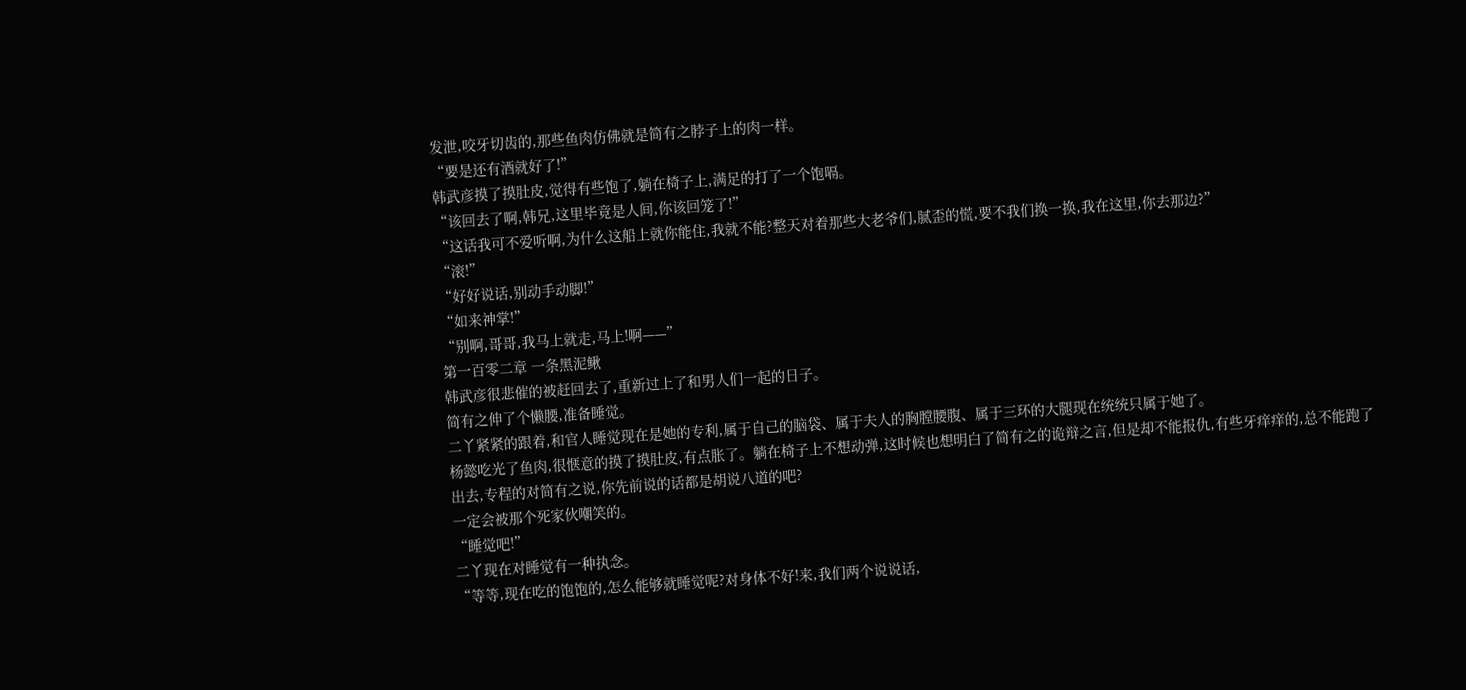发泄,咬牙切齿的,那些鱼肉仿佛就是简有之脖子上的肉一样。
“要是还有酒就好了!”
韩武彦摸了摸肚皮,觉得有些饱了,躺在椅子上,满足的打了一个饱嗝。
“该回去了啊,韩兄,这里毕竟是人间,你该回笼了!”
“这话我可不爱听啊,为什么这船上就你能住,我就不能?整天对着那些大老爷们,腻歪的慌,要不我们换一换,我在这里,你去那边?”
“滚!”
“好好说话,别动手动脚!”
“如来神掌!”
“别啊,哥哥,我马上就走,马上!啊——”
第一百零二章 一条黑泥鳅
韩武彦很悲催的被赶回去了,重新过上了和男人们一起的日子。
简有之伸了个懒腰,准备睡觉。
二丫紧紧的跟着,和官人睡觉现在是她的专利,属于自己的脑袋、属于夫人的胸膛腰腹、属于三环的大腿现在统统只属于她了。
杨懿吃光了鱼肉,很惬意的摸了摸肚皮,有点胀了。躺在椅子上不想动弹,这时候也想明白了简有之的诡辩之言,但是却不能报仇,有些牙痒痒的,总不能跑了出去,专程的对简有之说,你先前说的话都是胡说八道的吧?
一定会被那个死家伙嘲笑的。
“睡觉吧!”
二丫现在对睡觉有一种执念。
“等等,现在吃的饱饱的,怎么能够就睡觉呢?对身体不好!来,我们两个说说话,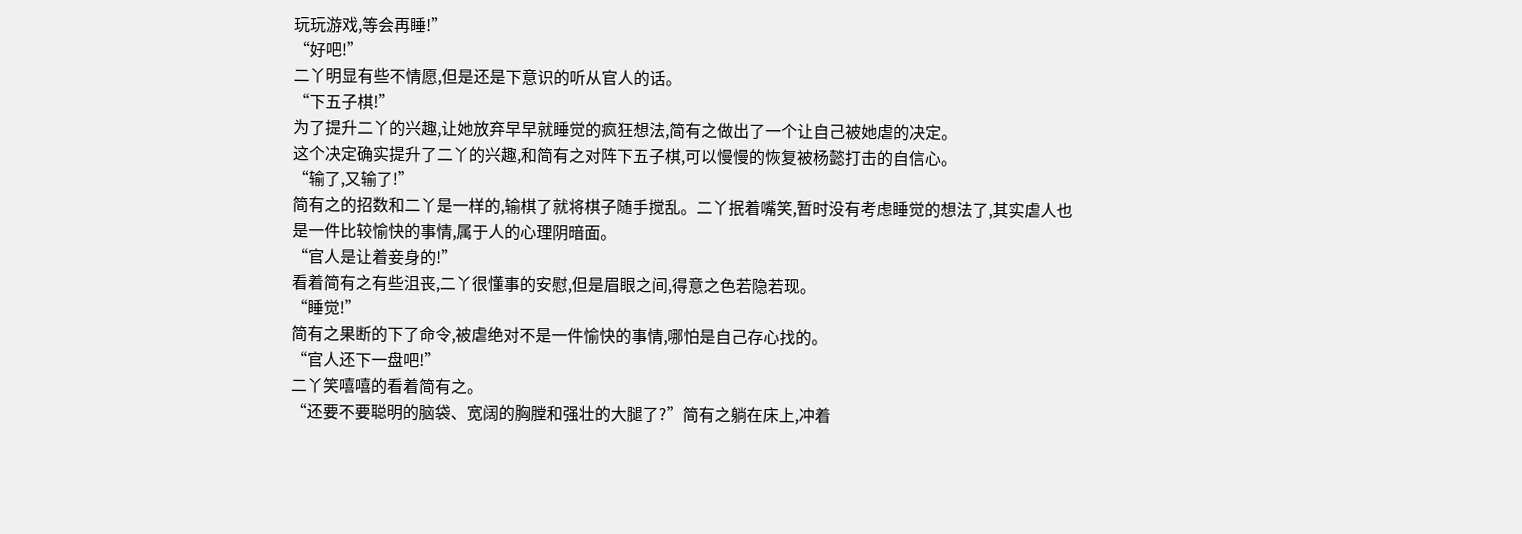玩玩游戏,等会再睡!”
“好吧!”
二丫明显有些不情愿,但是还是下意识的听从官人的话。
“下五子棋!”
为了提升二丫的兴趣,让她放弃早早就睡觉的疯狂想法,简有之做出了一个让自己被她虐的决定。
这个决定确实提升了二丫的兴趣,和简有之对阵下五子棋,可以慢慢的恢复被杨懿打击的自信心。
“输了,又输了!”
简有之的招数和二丫是一样的,输棋了就将棋子随手搅乱。二丫抿着嘴笑,暂时没有考虑睡觉的想法了,其实虐人也是一件比较愉快的事情,属于人的心理阴暗面。
“官人是让着妾身的!”
看着简有之有些沮丧,二丫很懂事的安慰,但是眉眼之间,得意之色若隐若现。
“睡觉!”
简有之果断的下了命令,被虐绝对不是一件愉快的事情,哪怕是自己存心找的。
“官人还下一盘吧!”
二丫笑嘻嘻的看着简有之。
“还要不要聪明的脑袋、宽阔的胸膛和强壮的大腿了?”简有之躺在床上,冲着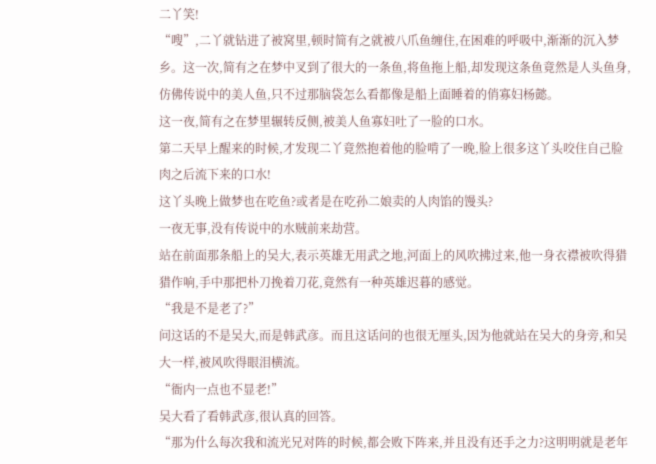二丫笑!
“嗖”,二丫就钻进了被窝里,顿时简有之就被八爪鱼缠住,在困难的呼吸中,渐渐的沉入梦乡。这一次,简有之在梦中叉到了很大的一条鱼,将鱼拖上船,却发现这条鱼竟然是人头鱼身,仿佛传说中的美人鱼,只不过那脑袋怎么看都像是船上面睡着的俏寡妇杨懿。
这一夜,简有之在梦里辗转反侧,被美人鱼寡妇吐了一脸的口水。
第二天早上醒来的时候,才发现二丫竟然抱着他的脸啃了一晚,脸上很多这丫头咬住自己脸肉之后流下来的口水!
这丫头晚上做梦也在吃鱼?或者是在吃孙二娘卖的人肉馅的馒头?
一夜无事,没有传说中的水贼前来劫营。
站在前面那条船上的吴大,表示英雄无用武之地,河面上的风吹拂过来,他一身衣襟被吹得猎猎作响,手中那把朴刀挽着刀花,竟然有一种英雄迟暮的感觉。
“我是不是老了?”
问这话的不是吴大,而是韩武彦。而且这话问的也很无厘头,因为他就站在吴大的身旁,和吴大一样,被风吹得眼泪横流。
“衙内一点也不显老!”
吴大看了看韩武彦,很认真的回答。
“那为什么每次我和流光兄对阵的时候,都会败下阵来,并且没有还手之力?这明明就是老年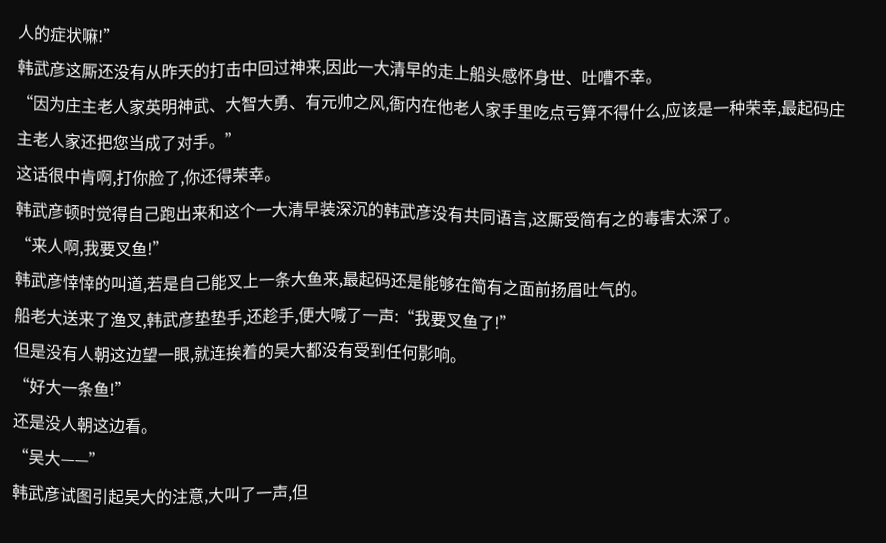人的症状嘛!”
韩武彦这厮还没有从昨天的打击中回过神来,因此一大清早的走上船头感怀身世、吐嘈不幸。
“因为庄主老人家英明神武、大智大勇、有元帅之风,衙内在他老人家手里吃点亏算不得什么,应该是一种荣幸,最起码庄主老人家还把您当成了对手。”
这话很中肯啊,打你脸了,你还得荣幸。
韩武彦顿时觉得自己跑出来和这个一大清早装深沉的韩武彦没有共同语言,这厮受简有之的毒害太深了。
“来人啊,我要叉鱼!”
韩武彦悻悻的叫道,若是自己能叉上一条大鱼来,最起码还是能够在简有之面前扬眉吐气的。
船老大送来了渔叉,韩武彦垫垫手,还趁手,便大喊了一声:“我要叉鱼了!”
但是没有人朝这边望一眼,就连挨着的吴大都没有受到任何影响。
“好大一条鱼!”
还是没人朝这边看。
“吴大——”
韩武彦试图引起吴大的注意,大叫了一声,但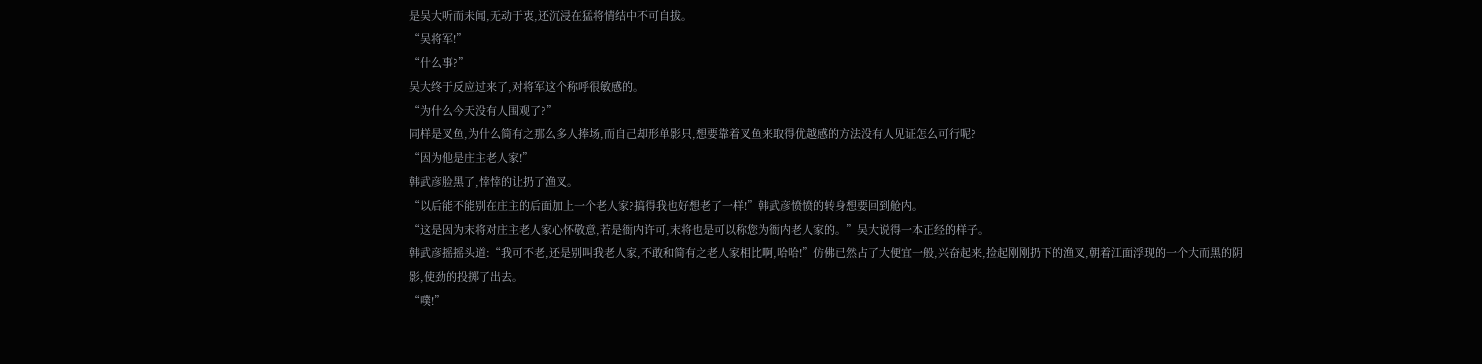是吴大听而未闻,无动于衷,还沉浸在猛将情结中不可自拔。
“吴将军!”
“什么事?”
吴大终于反应过来了,对将军这个称呼很敏感的。
“为什么今天没有人围观了?”
同样是叉鱼,为什么简有之那么多人捧场,而自己却形单影只,想要靠着叉鱼来取得优越感的方法没有人见证怎么可行呢?
“因为他是庄主老人家!”
韩武彦脸黑了,悻悻的让扔了渔叉。
“以后能不能别在庄主的后面加上一个老人家?搞得我也好想老了一样!”韩武彦愤愤的转身想要回到舱内。
“这是因为末将对庄主老人家心怀敬意,若是衙内许可,末将也是可以称您为衙内老人家的。”吴大说得一本正经的样子。
韩武彦摇摇头道:“我可不老,还是别叫我老人家,不敢和简有之老人家相比啊,哈哈!”仿佛已然占了大便宜一般,兴奋起来,捡起刚刚扔下的渔叉,朝着江面浮现的一个大而黑的阴影,使劲的投掷了出去。
“噗!”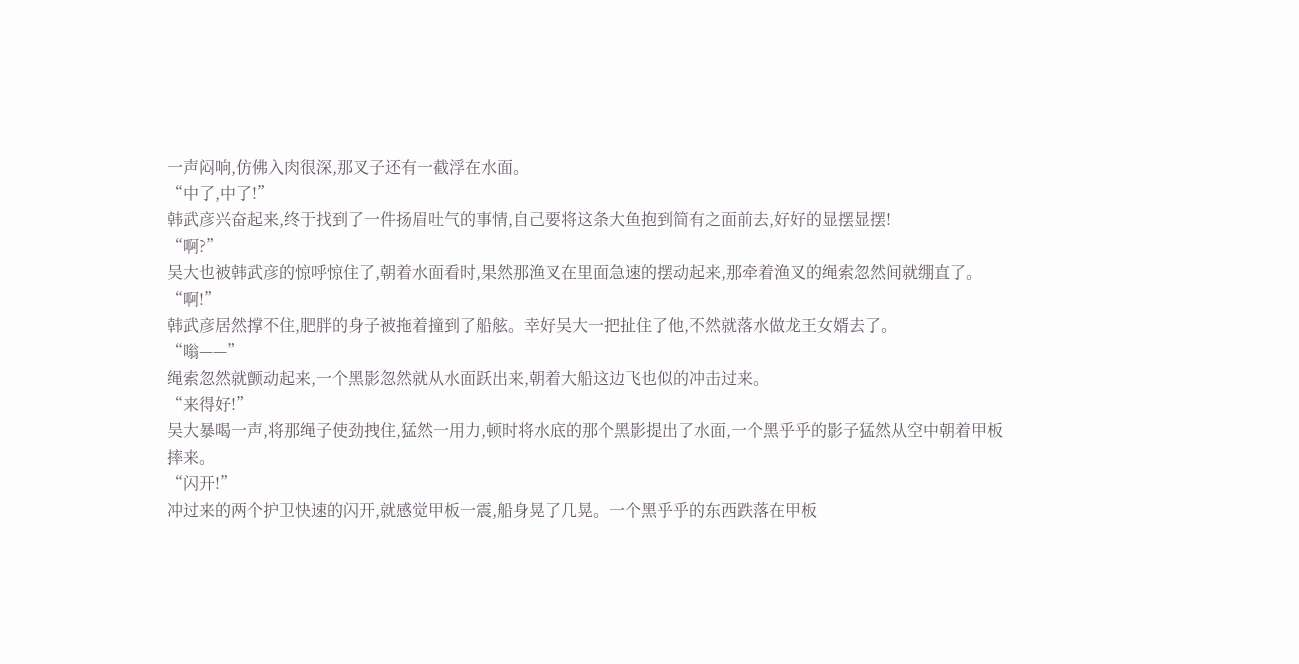一声闷响,仿佛入肉很深,那叉子还有一截浮在水面。
“中了,中了!”
韩武彦兴奋起来,终于找到了一件扬眉吐气的事情,自己要将这条大鱼抱到简有之面前去,好好的显摆显摆!
“啊?”
吴大也被韩武彦的惊呼惊住了,朝着水面看时,果然那渔叉在里面急速的摆动起来,那牵着渔叉的绳索忽然间就绷直了。
“啊!”
韩武彦居然撑不住,肥胖的身子被拖着撞到了船舷。幸好吴大一把扯住了他,不然就落水做龙王女婿去了。
“嗡——”
绳索忽然就颤动起来,一个黑影忽然就从水面跃出来,朝着大船这边飞也似的冲击过来。
“来得好!”
吴大暴喝一声,将那绳子使劲拽住,猛然一用力,顿时将水底的那个黑影提出了水面,一个黑乎乎的影子猛然从空中朝着甲板摔来。
“闪开!”
冲过来的两个护卫快速的闪开,就感觉甲板一震,船身晃了几晃。一个黑乎乎的东西跌落在甲板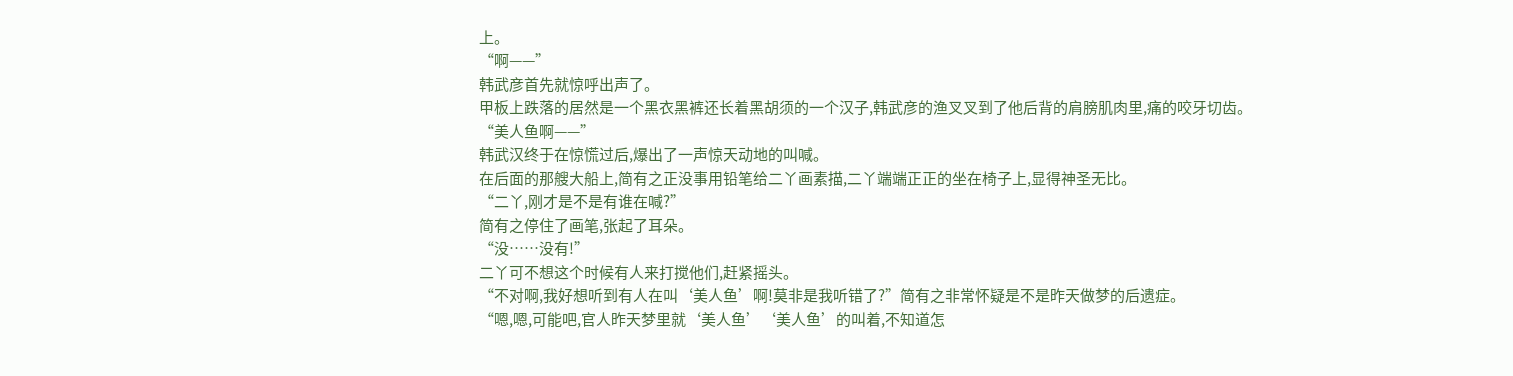上。
“啊——”
韩武彦首先就惊呼出声了。
甲板上跌落的居然是一个黑衣黑裤还长着黑胡须的一个汉子,韩武彦的渔叉叉到了他后背的肩膀肌肉里,痛的咬牙切齿。
“美人鱼啊——”
韩武汉终于在惊慌过后,爆出了一声惊天动地的叫喊。
在后面的那艘大船上,简有之正没事用铅笔给二丫画素描,二丫端端正正的坐在椅子上,显得神圣无比。
“二丫,刚才是不是有谁在喊?”
简有之停住了画笔,张起了耳朵。
“没……没有!”
二丫可不想这个时候有人来打搅他们,赶紧摇头。
“不对啊,我好想听到有人在叫‘美人鱼’啊!莫非是我听错了?”简有之非常怀疑是不是昨天做梦的后遗症。
“嗯,嗯,可能吧,官人昨天梦里就‘美人鱼’‘美人鱼’的叫着,不知道怎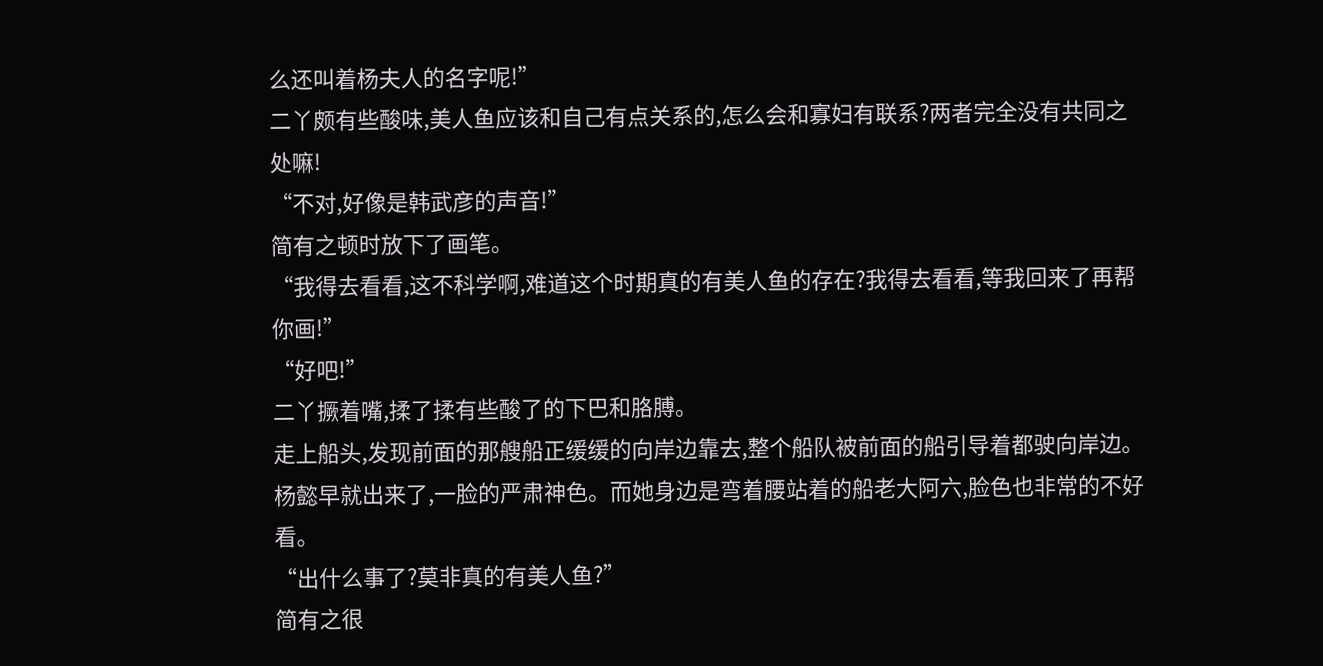么还叫着杨夫人的名字呢!”
二丫颇有些酸味,美人鱼应该和自己有点关系的,怎么会和寡妇有联系?两者完全没有共同之处嘛!
“不对,好像是韩武彦的声音!”
简有之顿时放下了画笔。
“我得去看看,这不科学啊,难道这个时期真的有美人鱼的存在?我得去看看,等我回来了再帮你画!”
“好吧!”
二丫撅着嘴,揉了揉有些酸了的下巴和胳膊。
走上船头,发现前面的那艘船正缓缓的向岸边靠去,整个船队被前面的船引导着都驶向岸边。
杨懿早就出来了,一脸的严肃神色。而她身边是弯着腰站着的船老大阿六,脸色也非常的不好看。
“出什么事了?莫非真的有美人鱼?”
简有之很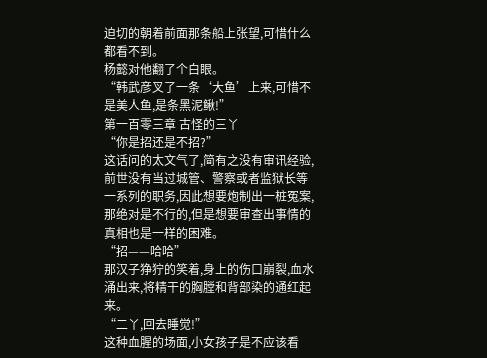迫切的朝着前面那条船上张望,可惜什么都看不到。
杨懿对他翻了个白眼。
“韩武彦叉了一条‘大鱼’上来,可惜不是美人鱼,是条黑泥鳅!”
第一百零三章 古怪的三丫
“你是招还是不招?”
这话问的太文气了,简有之没有审讯经验,前世没有当过城管、警察或者监狱长等一系列的职务,因此想要炮制出一桩冤案,那绝对是不行的,但是想要审查出事情的真相也是一样的困难。
“招——哈哈”
那汉子狰狞的笑着,身上的伤口崩裂,血水涌出来,将精干的胸膛和背部染的通红起来。
“二丫,回去睡觉!”
这种血腥的场面,小女孩子是不应该看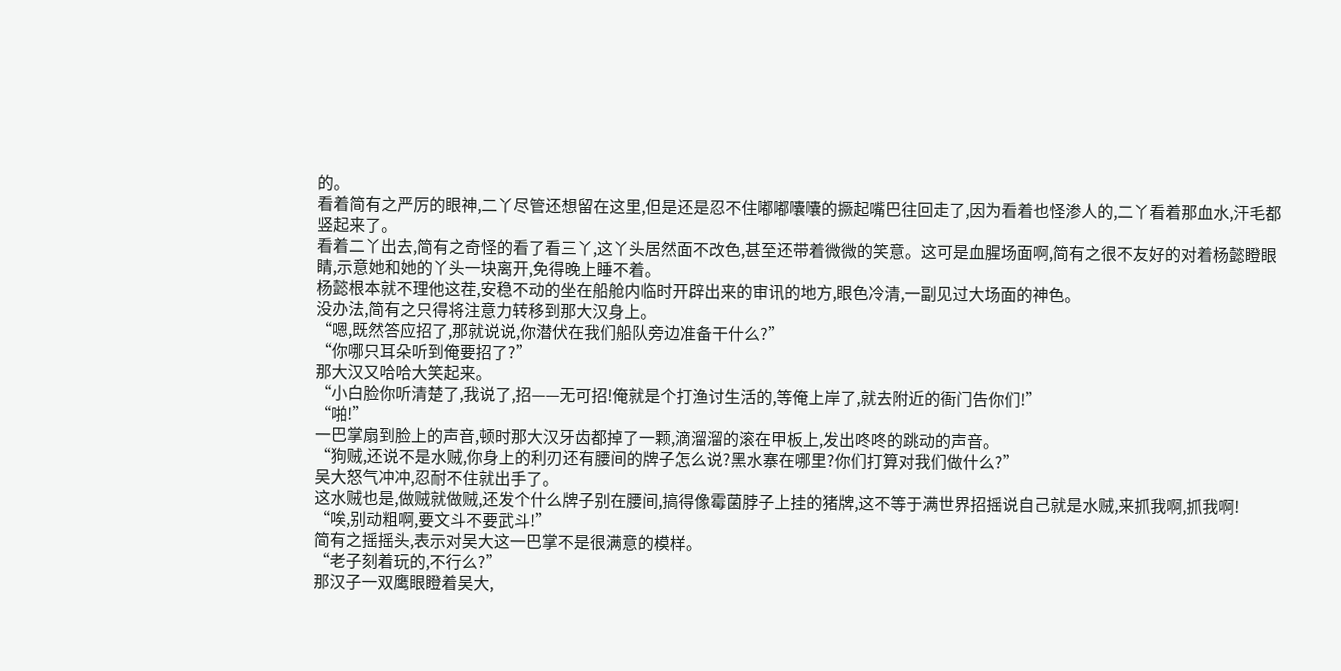的。
看着简有之严厉的眼神,二丫尽管还想留在这里,但是还是忍不住嘟嘟囔囔的撅起嘴巴往回走了,因为看着也怪渗人的,二丫看着那血水,汗毛都竖起来了。
看着二丫出去,简有之奇怪的看了看三丫,这丫头居然面不改色,甚至还带着微微的笑意。这可是血腥场面啊,简有之很不友好的对着杨懿瞪眼睛,示意她和她的丫头一块离开,免得晚上睡不着。
杨懿根本就不理他这茬,安稳不动的坐在船舱内临时开辟出来的审讯的地方,眼色冷清,一副见过大场面的神色。
没办法,简有之只得将注意力转移到那大汉身上。
“嗯,既然答应招了,那就说说,你潜伏在我们船队旁边准备干什么?”
“你哪只耳朵听到俺要招了?”
那大汉又哈哈大笑起来。
“小白脸你听清楚了,我说了,招——无可招!俺就是个打渔讨生活的,等俺上岸了,就去附近的衙门告你们!”
“啪!”
一巴掌扇到脸上的声音,顿时那大汉牙齿都掉了一颗,滴溜溜的滚在甲板上,发出咚咚的跳动的声音。
“狗贼,还说不是水贼,你身上的利刃还有腰间的牌子怎么说?黑水寨在哪里?你们打算对我们做什么?”
吴大怒气冲冲,忍耐不住就出手了。
这水贼也是,做贼就做贼,还发个什么牌子别在腰间,搞得像霉菌脖子上挂的猪牌,这不等于满世界招摇说自己就是水贼,来抓我啊,抓我啊!
“唉,别动粗啊,要文斗不要武斗!”
简有之摇摇头,表示对吴大这一巴掌不是很满意的模样。
“老子刻着玩的,不行么?”
那汉子一双鹰眼瞪着吴大,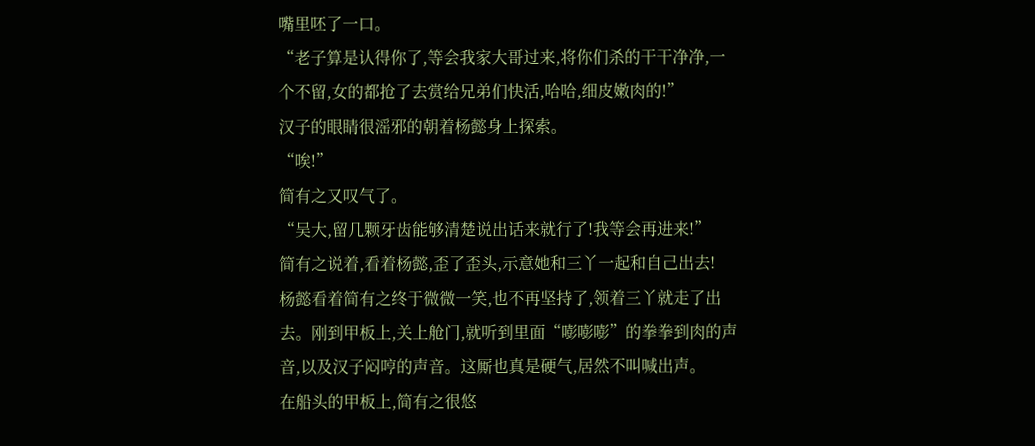嘴里呸了一口。
“老子算是认得你了,等会我家大哥过来,将你们杀的干干净净,一个不留,女的都抢了去赏给兄弟们快活,哈哈,细皮嫩肉的!”
汉子的眼睛很滛邪的朝着杨懿身上探索。
“唉!”
简有之又叹气了。
“吴大,留几颗牙齿能够清楚说出话来就行了!我等会再进来!”
简有之说着,看着杨懿,歪了歪头,示意她和三丫一起和自己出去!
杨懿看着简有之终于微微一笑,也不再坚持了,领着三丫就走了出去。刚到甲板上,关上舱门,就听到里面“嘭嘭嘭”的拳拳到肉的声音,以及汉子闷哼的声音。这厮也真是硬气,居然不叫喊出声。
在船头的甲板上,简有之很悠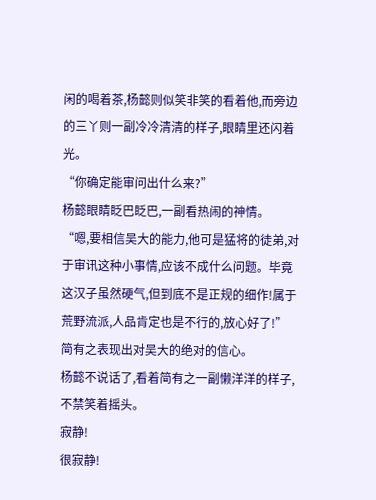闲的喝着茶,杨懿则似笑非笑的看着他,而旁边的三丫则一副冷冷清清的样子,眼睛里还闪着光。
“你确定能审问出什么来?”
杨懿眼睛眨巴眨巴,一副看热闹的神情。
“嗯,要相信吴大的能力,他可是猛将的徒弟,对于审讯这种小事情,应该不成什么问题。毕竟这汉子虽然硬气,但到底不是正规的细作!属于荒野流派,人品肯定也是不行的,放心好了!”
简有之表现出对吴大的绝对的信心。
杨懿不说话了,看着简有之一副懒洋洋的样子,不禁笑着摇头。
寂静!
很寂静!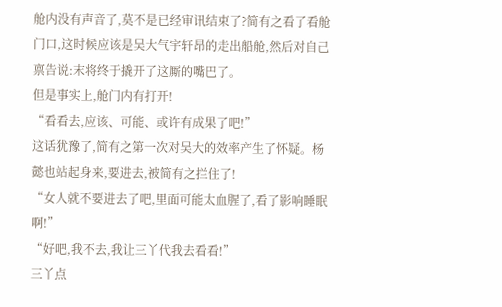舱内没有声音了,莫不是已经审讯结束了?简有之看了看舱门口,这时候应该是吴大气宇轩昂的走出船舱,然后对自己禀告说:末将终于撬开了这厮的嘴巴了。
但是事实上,舱门内有打开!
“看看去,应该、可能、或许有成果了吧!”
这话犹豫了,简有之第一次对吴大的效率产生了怀疑。杨懿也站起身来,要进去,被简有之拦住了!
“女人就不要进去了吧,里面可能太血腥了,看了影响睡眠啊!”
“好吧,我不去,我让三丫代我去看看!”
三丫点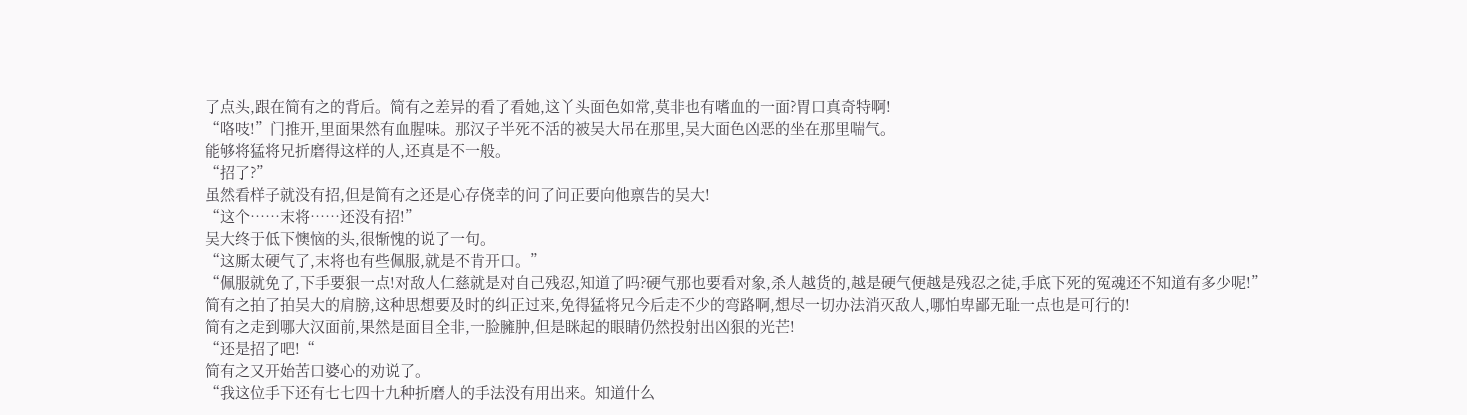了点头,跟在简有之的背后。简有之差异的看了看她,这丫头面色如常,莫非也有嗜血的一面?胃口真奇特啊!
“咯吱!”门推开,里面果然有血腥味。那汉子半死不活的被吴大吊在那里,吴大面色凶恶的坐在那里喘气。
能够将猛将兄折磨得这样的人,还真是不一般。
“招了?”
虽然看样子就没有招,但是简有之还是心存侥幸的问了问正要向他禀告的吴大!
“这个……末将……还没有招!”
吴大终于低下懊恼的头,很惭愧的说了一句。
“这厮太硬气了,末将也有些佩服,就是不肯开口。”
“佩服就免了,下手要狠一点!对敌人仁慈就是对自己残忍,知道了吗?硬气那也要看对象,杀人越货的,越是硬气便越是残忍之徒,手底下死的冤魂还不知道有多少呢!”
简有之拍了拍吴大的肩膀,这种思想要及时的纠正过来,免得猛将兄今后走不少的弯路啊,想尽一切办法消灭敌人,哪怕卑鄙无耻一点也是可行的!
简有之走到哪大汉面前,果然是面目全非,一脸臃肿,但是眯起的眼睛仍然投射出凶狠的光芒!
“还是招了吧!“
简有之又开始苦口婆心的劝说了。
“我这位手下还有七七四十九种折磨人的手法没有用出来。知道什么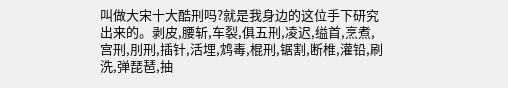叫做大宋十大酷刑吗?就是我身边的这位手下研究出来的。剥皮,腰斩,车裂,俱五刑,凌迟,缢首,烹煮,宫刑,刖刑,插针,活埋,鸩毒,棍刑,锯割,断椎,灌铅,刷洗,弹琵琶,抽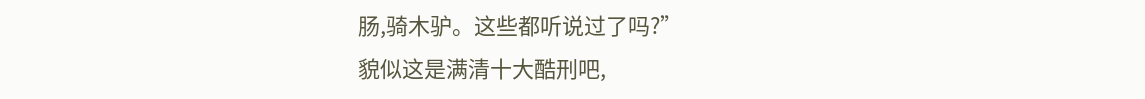肠,骑木驴。这些都听说过了吗?”
貌似这是满清十大酷刑吧,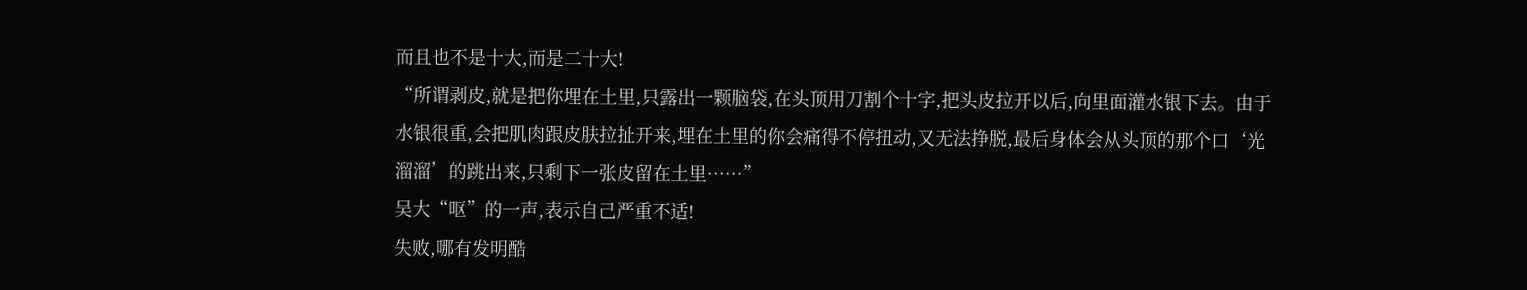而且也不是十大,而是二十大!
“所谓剥皮,就是把你埋在土里,只露出一颗脑袋,在头顶用刀割个十字,把头皮拉开以后,向里面灌水银下去。由于水银很重,会把肌肉跟皮肤拉扯开来,埋在土里的你会痛得不停扭动,又无法挣脱,最后身体会从头顶的那个口‘光溜溜’的跳出来,只剩下一张皮留在土里……”
吴大“呕”的一声,表示自己严重不适!
失败,哪有发明酷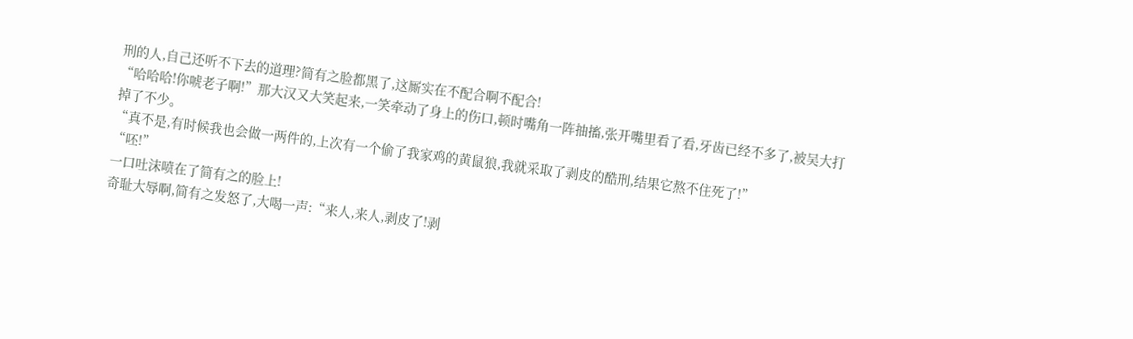刑的人,自己还听不下去的道理?简有之脸都黑了,这厮实在不配合啊不配合!
“哈哈哈!你唬老子啊!”那大汉又大笑起来,一笑牵动了身上的伤口,顿时嘴角一阵抽搐,张开嘴里看了看,牙齿已经不多了,被吴大打掉了不少。
“真不是,有时候我也会做一两件的,上次有一个偷了我家鸡的黄鼠狼,我就采取了剥皮的酷刑,结果它熬不住死了!”
“呸!”
一口吐沫喷在了简有之的脸上!
奇耻大辱啊,简有之发怒了,大喝一声:“来人,来人,剥皮了!剥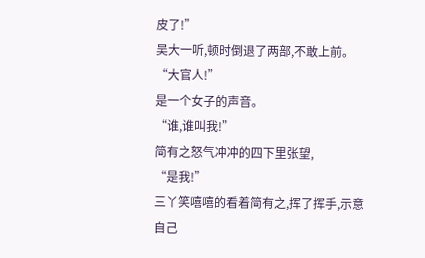皮了!”
吴大一听,顿时倒退了两部,不敢上前。
“大官人!”
是一个女子的声音。
“谁,谁叫我!”
简有之怒气冲冲的四下里张望,
“是我!”
三丫笑嘻嘻的看着简有之,挥了挥手,示意自己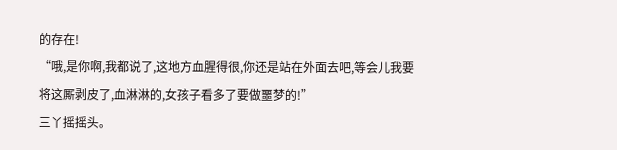的存在!
“哦,是你啊,我都说了,这地方血腥得很,你还是站在外面去吧,等会儿我要将这厮剥皮了,血淋淋的,女孩子看多了要做噩梦的!”
三丫摇摇头。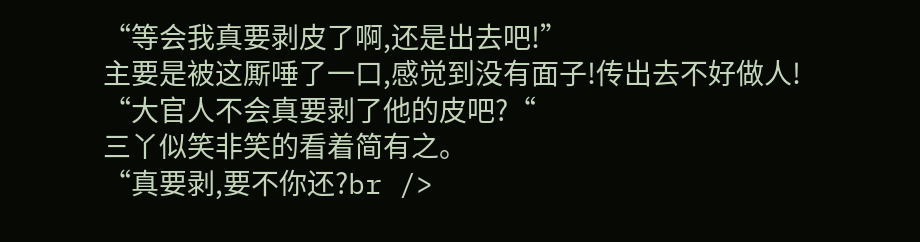“等会我真要剥皮了啊,还是出去吧!”
主要是被这厮唾了一口,感觉到没有面子!传出去不好做人!
“大官人不会真要剥了他的皮吧?“
三丫似笑非笑的看着简有之。
“真要剥,要不你还?br />